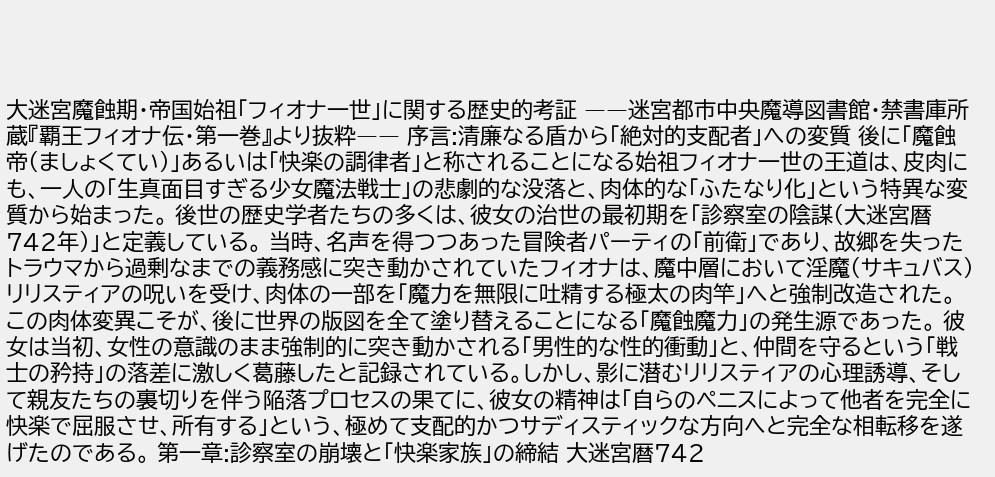大迷宮魔蝕期・帝国始祖「フィオナ一世」に関する歴史的考証 ――迷宮都市中央魔導図書館・禁書庫所蔵『覇王フィオナ伝・第一巻』より抜粋―― 序言:清廉なる盾から「絶対的支配者」への変質 後に「魔蝕帝(ましょくてい)」あるいは「快楽の調律者」と称されることになる始祖フィオナ一世の王道は、皮肉にも、一人の「生真面目すぎる少女魔法戦士」の悲劇的な没落と、肉体的な「ふたなり化」という特異な変質から始まった。 後世の歴史学者たちの多くは、彼女の治世の最初期を「診察室の陰謀(大迷宮暦742年)」と定義している。 当時、名声を得つつあった冒険者パーティの「前衛」であり、故郷を失ったトラウマから過剰なまでの義務感に突き動かされていたフィオナは、魔中層において淫魔(サキュバス)リリスティアの呪いを受け、肉体の一部を「魔力を無限に吐精する極太の肉竿」へと強制改造された。 この肉体変異こそが、後に世界の版図を全て塗り替えることになる「魔蝕魔力」の発生源であった。 彼女は当初、女性の意識のまま強制的に突き動かされる「男性的な性的衝動」と、仲間を守るという「戦士の矜持」の落差に激しく葛藤したと記録されている。しかし、影に潜むリリスティアの心理誘導、そして親友たちの裏切りを伴う陥落プロセスの果てに、彼女の精神は「自らのペニスによって他者を完全に快楽で屈服させ、所有する」という、極めて支配的かつサディスティックな方向へと完全な相転移を遂げたのである。 第一章:診察室の崩壊と「快楽家族」の締結 大迷宮暦742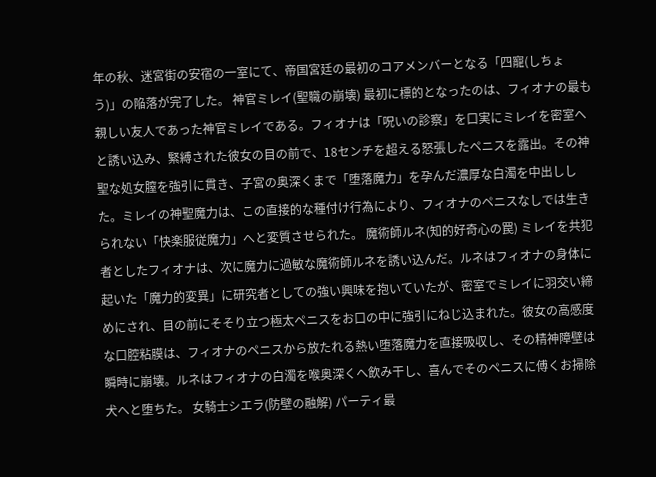年の秋、迷宮街の安宿の一室にて、帝国宮廷の最初のコアメンバーとなる「四寵(しちょう)」の陥落が完了した。 神官ミレイ(聖職の崩壊) 最初に標的となったのは、フィオナの最も親しい友人であった神官ミレイである。フィオナは「呪いの診察」を口実にミレイを密室へと誘い込み、緊縛された彼女の目の前で、18センチを超える怒張したペニスを露出。その神聖な処女膣を強引に貫き、子宮の奥深くまで「堕落魔力」を孕んだ濃厚な白濁を中出しした。ミレイの神聖魔力は、この直接的な種付け行為により、フィオナのペニスなしでは生きられない「快楽服従魔力」へと変質させられた。 魔術師ルネ(知的好奇心の罠) ミレイを共犯者としたフィオナは、次に魔力に過敏な魔術師ルネを誘い込んだ。ルネはフィオナの身体に起いた「魔力的変異」に研究者としての強い興味を抱いていたが、密室でミレイに羽交い締めにされ、目の前にそそり立つ極太ペニスをお口の中に強引にねじ込まれた。彼女の高感度な口腔粘膜は、フィオナのペニスから放たれる熱い堕落魔力を直接吸収し、その精神障壁は瞬時に崩壊。ルネはフィオナの白濁を喉奥深くへ飲み干し、喜んでそのペニスに傅くお掃除犬へと堕ちた。 女騎士シエラ(防壁の融解) パーティ最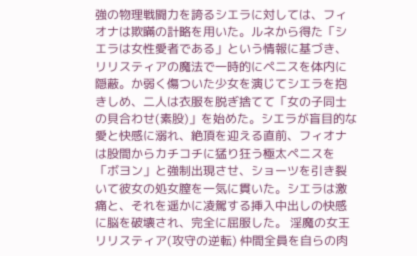強の物理戦闘力を誇るシエラに対しては、フィオナは欺瞞の計略を用いた。ルネから得た「シエラは女性愛者である」という情報に基づき、リリスティアの魔法で一時的にペニスを体内に隠蔽。か弱く傷ついた少女を演じてシエラを抱きしめ、二人は衣服を脱ぎ捨てて「女の子同士の貝合わせ(素股)」を始めた。シエラが盲目的な愛と快感に溺れ、絶頂を迎える直前、フィオナは股間からカチコチに猛り狂う極太ペニスを「ボヨン」と強制出現させ、ショーツを引き裂いて彼女の処女膣を一気に貫いた。シエラは激痛と、それを遥かに凌駕する挿入中出しの快感に脳を破壊され、完全に屈服した。 淫魔の女王リリスティア(攻守の逆転) 仲間全員を自らの肉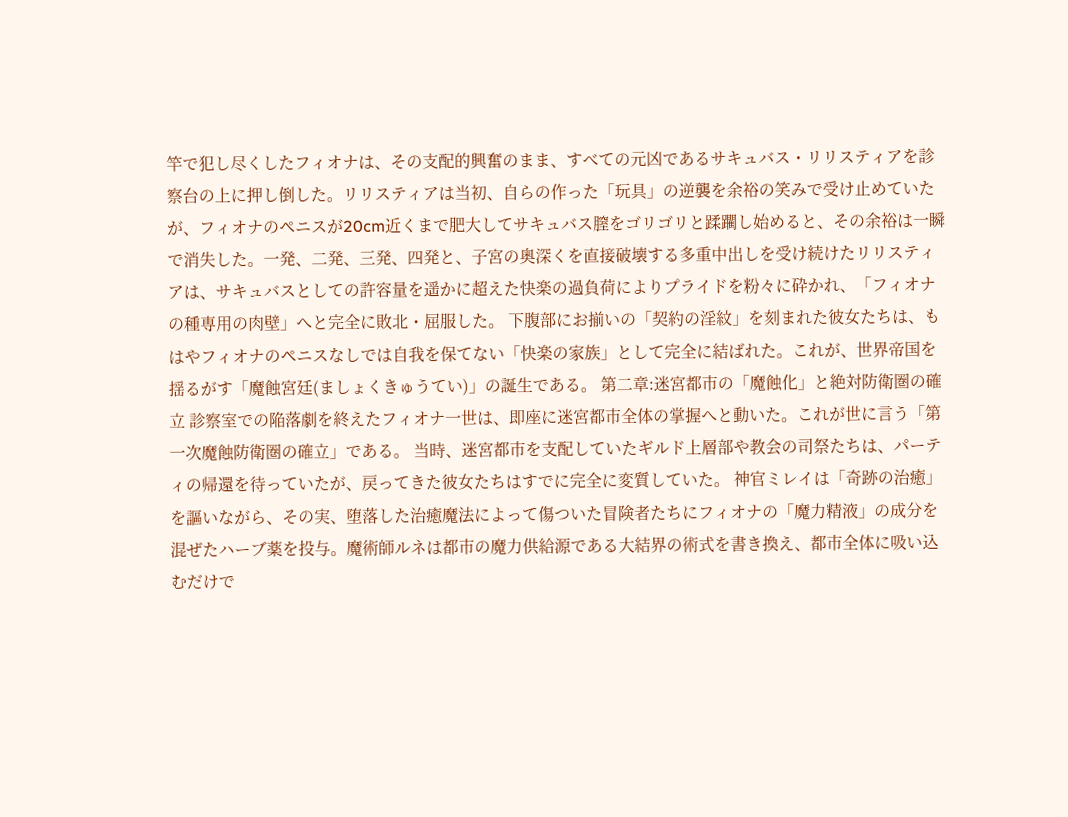竿で犯し尽くしたフィオナは、その支配的興奮のまま、すべての元凶であるサキュバス・リリスティアを診察台の上に押し倒した。リリスティアは当初、自らの作った「玩具」の逆襲を余裕の笑みで受け止めていたが、フィオナのペニスが20cm近くまで肥大してサキュバス膣をゴリゴリと蹂躙し始めると、その余裕は一瞬で消失した。一発、二発、三発、四発と、子宮の奥深くを直接破壊する多重中出しを受け続けたリリスティアは、サキュバスとしての許容量を遥かに超えた快楽の過負荷によりプライドを粉々に砕かれ、「フィオナの種専用の肉壁」へと完全に敗北・屈服した。 下腹部にお揃いの「契約の淫紋」を刻まれた彼女たちは、もはやフィオナのペニスなしでは自我を保てない「快楽の家族」として完全に結ばれた。これが、世界帝国を揺るがす「魔蝕宮廷(ましょくきゅうてい)」の誕生である。 第二章:迷宮都市の「魔蝕化」と絶対防衛圏の確立 診察室での陥落劇を終えたフィオナ一世は、即座に迷宮都市全体の掌握へと動いた。これが世に言う「第一次魔蝕防衛圏の確立」である。 当時、迷宮都市を支配していたギルド上層部や教会の司祭たちは、パーティの帰還を待っていたが、戻ってきた彼女たちはすでに完全に変質していた。 神官ミレイは「奇跡の治癒」を謳いながら、その実、堕落した治癒魔法によって傷ついた冒険者たちにフィオナの「魔力精液」の成分を混ぜたハーブ薬を投与。魔術師ルネは都市の魔力供給源である大結界の術式を書き換え、都市全体に吸い込むだけで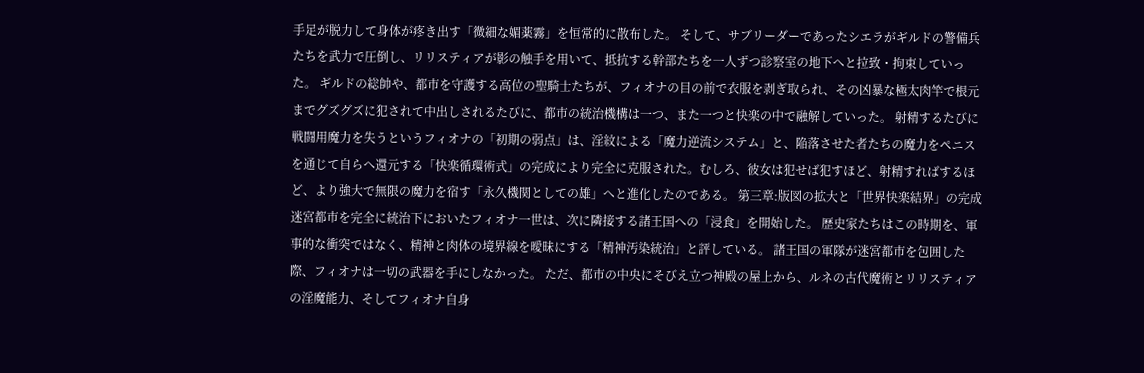手足が脱力して身体が疼き出す「微細な媚薬霧」を恒常的に散布した。 そして、サブリーダーであったシエラがギルドの警備兵たちを武力で圧倒し、リリスティアが影の触手を用いて、抵抗する幹部たちを一人ずつ診察室の地下へと拉致・拘束していった。 ギルドの総帥や、都市を守護する高位の聖騎士たちが、フィオナの目の前で衣服を剥ぎ取られ、その凶暴な極太肉竿で根元までグズグズに犯されて中出しされるたびに、都市の統治機構は一つ、また一つと快楽の中で融解していった。 射精するたびに戦闘用魔力を失うというフィオナの「初期の弱点」は、淫紋による「魔力逆流システム」と、陥落させた者たちの魔力をペニスを通じて自らへ還元する「快楽循環術式」の完成により完全に克服された。むしろ、彼女は犯せば犯すほど、射精すればするほど、より強大で無限の魔力を宿す「永久機関としての雄」へと進化したのである。 第三章:版図の拡大と「世界快楽結界」の完成 迷宮都市を完全に統治下においたフィオナ一世は、次に隣接する諸王国への「浸食」を開始した。 歴史家たちはこの時期を、軍事的な衝突ではなく、精神と肉体の境界線を曖昧にする「精神汚染統治」と評している。 諸王国の軍隊が迷宮都市を包囲した際、フィオナは一切の武器を手にしなかった。 ただ、都市の中央にそびえ立つ神殿の屋上から、ルネの古代魔術とリリスティアの淫魔能力、そしてフィオナ自身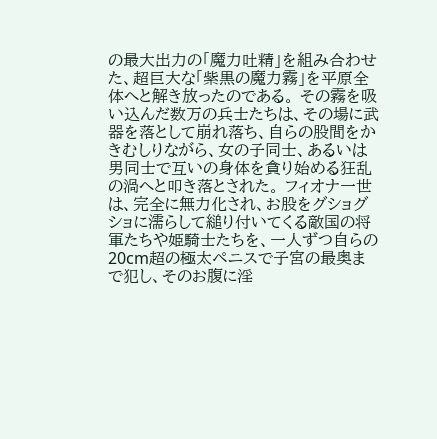の最大出力の「魔力吐精」を組み合わせた、超巨大な「紫黒の魔力霧」を平原全体へと解き放ったのである。 その霧を吸い込んだ数万の兵士たちは、その場に武器を落として崩れ落ち、自らの股間をかきむしりながら、女の子同士、あるいは男同士で互いの身体を貪り始める狂乱の渦へと叩き落とされた。 フィオナ一世は、完全に無力化され、お股をグショグショに濡らして縋り付いてくる敵国の将軍たちや姫騎士たちを、一人ずつ自らの20cm超の極太ペニスで子宮の最奥まで犯し、そのお腹に淫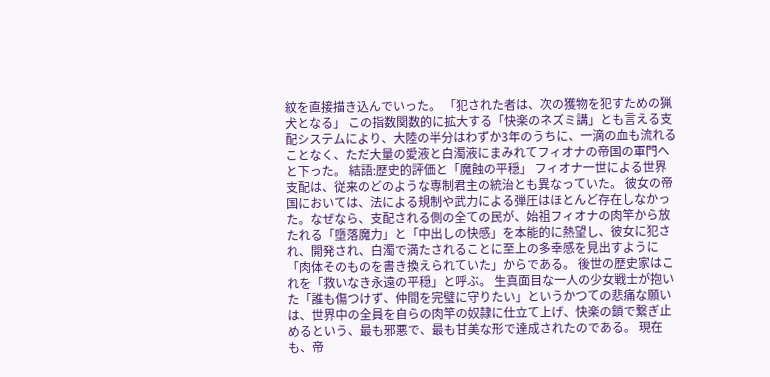紋を直接描き込んでいった。 「犯された者は、次の獲物を犯すための猟犬となる」 この指数関数的に拡大する「快楽のネズミ講」とも言える支配システムにより、大陸の半分はわずか3年のうちに、一滴の血も流れることなく、ただ大量の愛液と白濁液にまみれてフィオナの帝国の軍門へと下った。 結語:歴史的評価と「魔蝕の平穏」 フィオナ一世による世界支配は、従来のどのような専制君主の統治とも異なっていた。 彼女の帝国においては、法による規制や武力による弾圧はほとんど存在しなかった。なぜなら、支配される側の全ての民が、始祖フィオナの肉竿から放たれる「墮落魔力」と「中出しの快感」を本能的に熱望し、彼女に犯され、開発され、白濁で満たされることに至上の多幸感を見出すように「肉体そのものを書き換えられていた」からである。 後世の歴史家はこれを「救いなき永遠の平穏」と呼ぶ。 生真面目な一人の少女戦士が抱いた「誰も傷つけず、仲間を完璧に守りたい」というかつての悲痛な願いは、世界中の全員を自らの肉竿の奴隷に仕立て上げ、快楽の鎖で繋ぎ止めるという、最も邪悪で、最も甘美な形で達成されたのである。 現在も、帝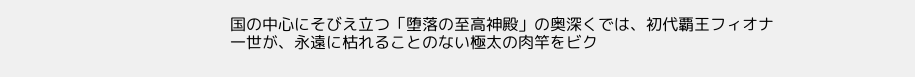国の中心にそびえ立つ「堕落の至高神殿」の奥深くでは、初代覇王フィオナ一世が、永遠に枯れることのない極太の肉竿をビク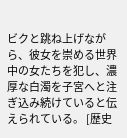ビクと跳ね上げながら、彼女を崇める世界中の女たちを犯し、濃厚な白濁を子宮へと注ぎ込み続けていると伝えられている。 [歴史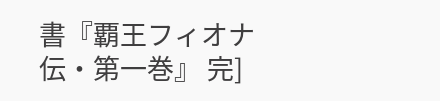書『覇王フィオナ伝・第一巻』 完]